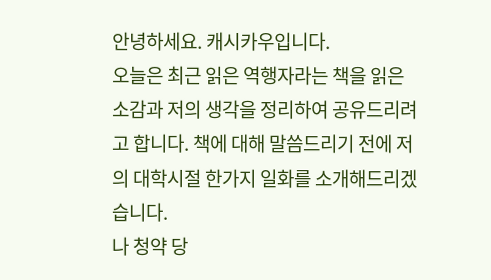안녕하세요. 캐시카우입니다.
오늘은 최근 읽은 역행자라는 책을 읽은 소감과 저의 생각을 정리하여 공유드리려고 합니다. 책에 대해 말씀드리기 전에 저의 대학시절 한가지 일화를 소개해드리겠습니다.
나 청약 당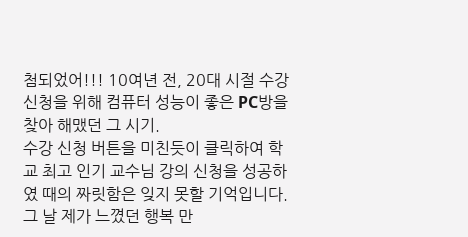첨되었어!!! 10여년 전, 20대 시절 수강 신청을 위해 컴퓨터 성능이 좋은 PC방을 찾아 해맸던 그 시기.
수강 신청 버튼을 미친듯이 클릭하여 학교 최고 인기 교수님 강의 신청을 성공하였 때의 짜릿함은 잊지 못할 기억입니다. 그 날 제가 느꼈던 행복 만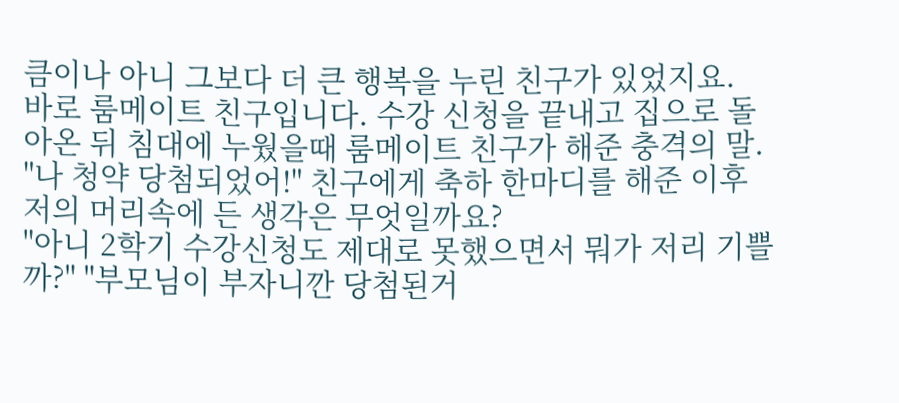큼이나 아니 그보다 더 큰 행복을 누린 친구가 있었지요.
바로 룸메이트 친구입니다. 수강 신청을 끝내고 집으로 돌아온 뒤 침대에 누웠을때 룸메이트 친구가 해준 충격의 말.
"나 청약 당첨되었어!" 친구에게 축하 한마디를 해준 이후 저의 머리속에 든 생각은 무엇일까요?
"아니 2학기 수강신청도 제대로 못했으면서 뭐가 저리 기쁠까?" "부모님이 부자니깐 당첨된거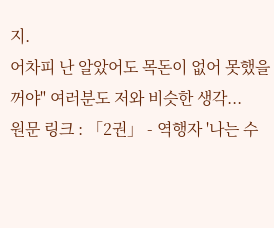지.
어차피 난 알았어도 목돈이 없어 못했을꺼야" 여러분도 저와 비슷한 생각...
원문 링크 : 「2권」 - 역행자 '나는 수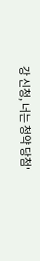강 신청, 너는 청약 당첨'